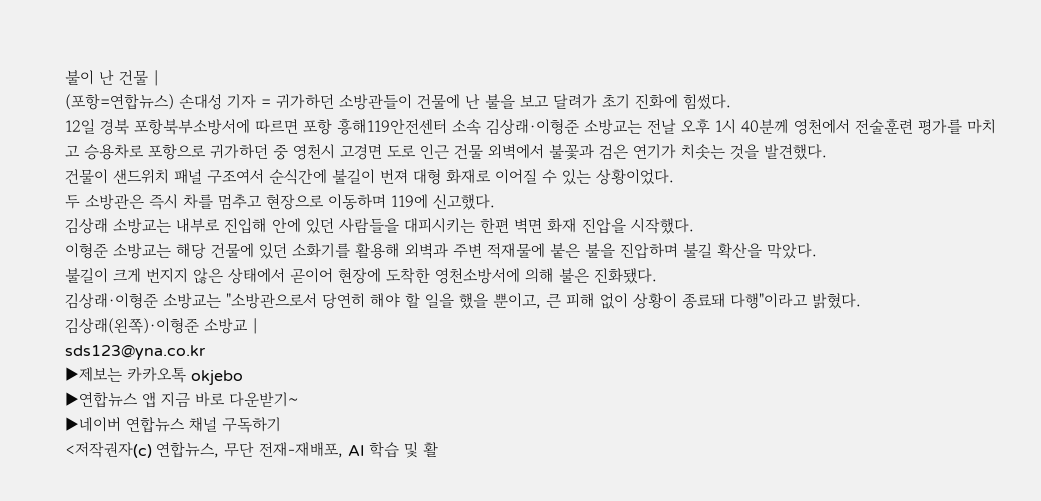불이 난 건물 |
(포항=연합뉴스) 손대성 기자 = 귀가하던 소방관들이 건물에 난 불을 보고 달려가 초기 진화에 힘썼다.
12일 경북 포항북부소방서에 따르면 포항 흥해119안전센터 소속 김상래·이형준 소방교는 전날 오후 1시 40분께 영천에서 전술훈련 평가를 마치고 승용차로 포항으로 귀가하던 중 영천시 고경면 도로 인근 건물 외벽에서 불꽃과 검은 연기가 치솟는 것을 발견했다.
건물이 샌드위치 패널 구조여서 순식간에 불길이 번져 대형 화재로 이어질 수 있는 상황이었다.
두 소방관은 즉시 차를 멈추고 현장으로 이동하며 119에 신고했다.
김상래 소방교는 내부로 진입해 안에 있던 사람들을 대피시키는 한편 벽면 화재 진압을 시작했다.
이형준 소방교는 해당 건물에 있던 소화기를 활용해 외벽과 주변 적재물에 붙은 불을 진압하며 불길 확산을 막았다.
불길이 크게 번지지 않은 상태에서 곧이어 현장에 도착한 영천소방서에 의해 불은 진화됐다.
김상래·이형준 소방교는 "소방관으로서 당연히 해야 할 일을 했을 뿐이고, 큰 피해 없이 상황이 종료돼 다행"이라고 밝혔다.
김상래(왼쪽)·이형준 소방교 |
sds123@yna.co.kr
▶제보는 카카오톡 okjebo
▶연합뉴스 앱 지금 바로 다운받기~
▶네이버 연합뉴스 채널 구독하기
<저작권자(c) 연합뉴스, 무단 전재-재배포, AI 학습 및 활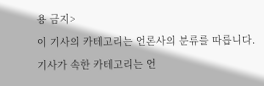용 금지>
이 기사의 카테고리는 언론사의 분류를 따릅니다.
기사가 속한 카테고리는 언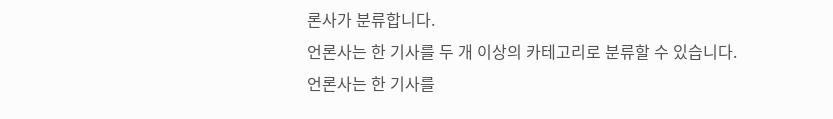론사가 분류합니다.
언론사는 한 기사를 두 개 이상의 카테고리로 분류할 수 있습니다.
언론사는 한 기사를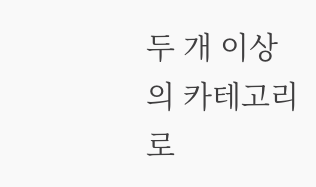두 개 이상의 카테고리로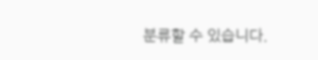분류할 수 있습니다.